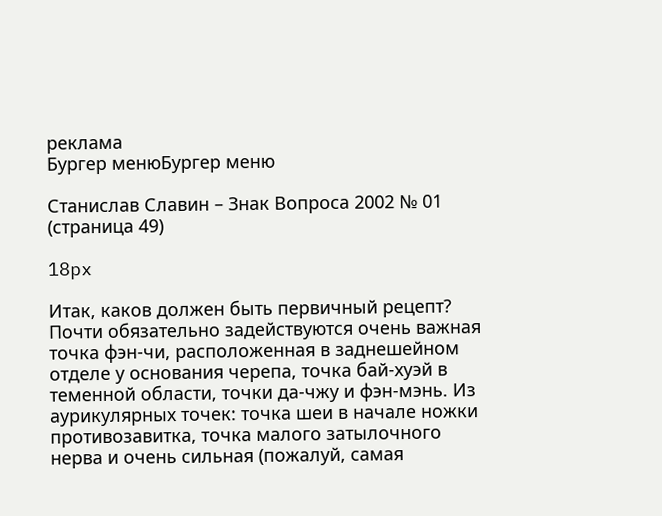реклама
Бургер менюБургер меню

Станислав Славин – Знак Вопроса 2002 № 01 (страница 49)

18px

Итак, каков должен быть первичный рецепт? Почти обязательно задействуются очень важная точка фэн-чи, расположенная в заднешейном отделе у основания черепа, точка бай-хуэй в теменной области, точки да-чжу и фэн-мэнь. Из аурикулярных точек: точка шеи в начале ножки противозавитка, точка малого затылочного нерва и очень сильная (пожалуй, самая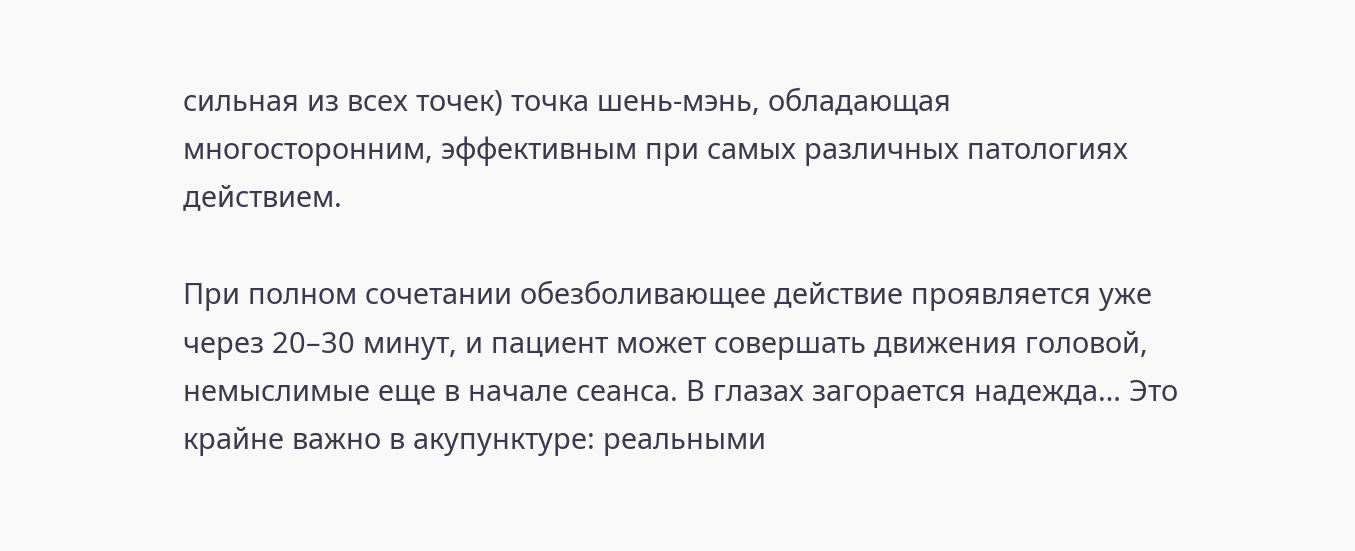сильная из всех точек) точка шень-мэнь, обладающая многосторонним, эффективным при самых различных патологиях действием.

При полном сочетании обезболивающее действие проявляется уже через 20–30 минут, и пациент может совершать движения головой, немыслимые еще в начале сеанса. В глазах загорается надежда… Это крайне важно в акупунктуре: реальными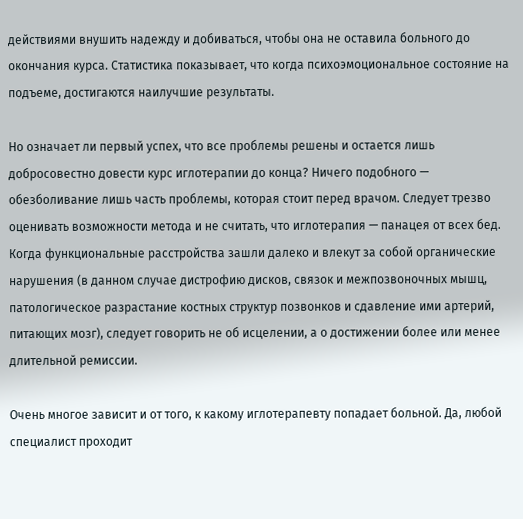действиями внушить надежду и добиваться, чтобы она не оставила больного до окончания курса. Статистика показывает, что когда психоэмоциональное состояние на подъеме, достигаются наилучшие результаты.

Но означает ли первый успех, что все проблемы решены и остается лишь добросовестно довести курс иглотерапии до конца? Ничего подобного — обезболивание лишь часть проблемы, которая стоит перед врачом. Следует трезво оценивать возможности метода и не считать, что иглотерапия — панацея от всех бед. Когда функциональные расстройства зашли далеко и влекут за собой органические нарушения (в данном случае дистрофию дисков, связок и межпозвоночных мышц, патологическое разрастание костных структур позвонков и сдавление ими артерий, питающих мозг), следует говорить не об исцелении, а о достижении более или менее длительной ремиссии.

Очень многое зависит и от того, к какому иглотерапевту попадает больной. Да, любой специалист проходит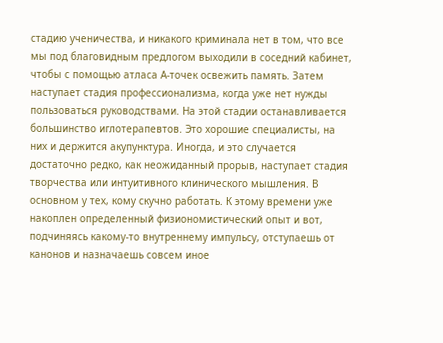стадию ученичества, и никакого криминала нет в том, что все мы под благовидным предлогом выходили в соседний кабинет, чтобы с помощью атласа А-точек освежить память. Затем наступает стадия профессионализма, когда уже нет нужды пользоваться руководствами. На этой стадии останавливается большинство иглотерапевтов. Это хорошие специалисты, на них и держится акупунктура. Иногда, и это случается достаточно редко, как неожиданный прорыв, наступает стадия творчества или интуитивного клинического мышления. В основном у тех, кому скучно работать. К этому времени уже накоплен определенный физиономистический опыт и вот, подчиняясь какому-то внутреннему импульсу, отступаешь от канонов и назначаешь совсем иное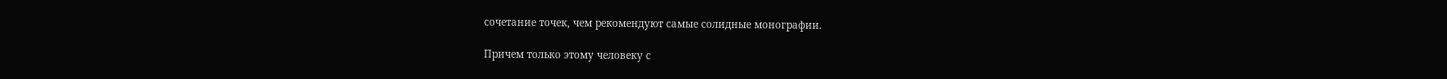сочетание точек, чем рекомендуют самые солидные монографии.

Причем только этому человеку с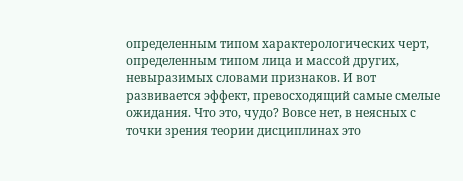определенным типом характерологических черт, определенным типом лица и массой других, невыразимых словами признаков. И вот развивается эффект, превосходящий самые смелые ожидания. Что это, чудо? Вовсе нет, в неясных с точки зрения теории дисциплинах это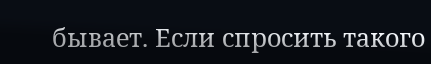бывает. Если спросить такого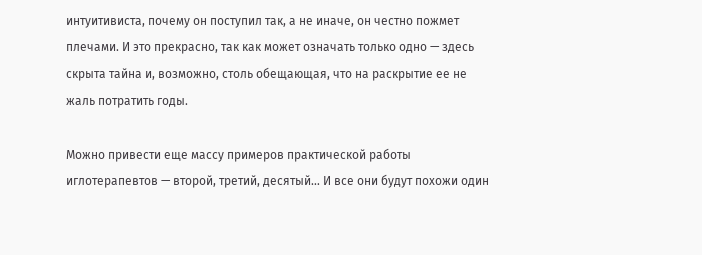интуитивиста, почему он поступил так, а не иначе, он честно пожмет плечами. И это прекрасно, так как может означать только одно — здесь скрыта тайна и, возможно, столь обещающая, что на раскрытие ее не жаль потратить годы.

Можно привести еще массу примеров практической работы иглотерапевтов — второй, третий, десятый… И все они будут похожи один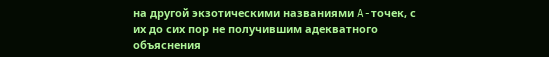на другой экзотическими названиями A-точек, с их до сих пор не получившим адекватного объяснения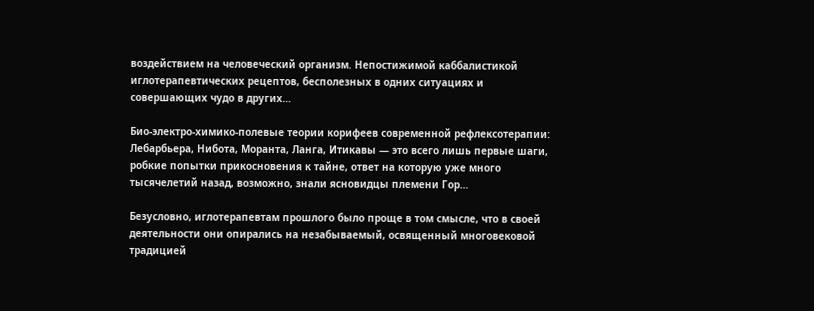воздействием на человеческий организм. Непостижимой каббалистикой иглотерапевтических рецептов, бесполезных в одних ситуациях и совершающих чудо в других…

Био-электро-химико-полевые теории корифеев современной рефлексотерапии: Лебарбьера, Нибота, Моранта, Ланга, Итикавы — это всего лишь первые шаги, робкие попытки прикосновения к тайне, ответ на которую уже много тысячелетий назад, возможно, знали ясновидцы племени Гор…

Безусловно, иглотерапевтам прошлого было проще в том смысле, что в своей деятельности они опирались на незабываемый, освященный многовековой традицией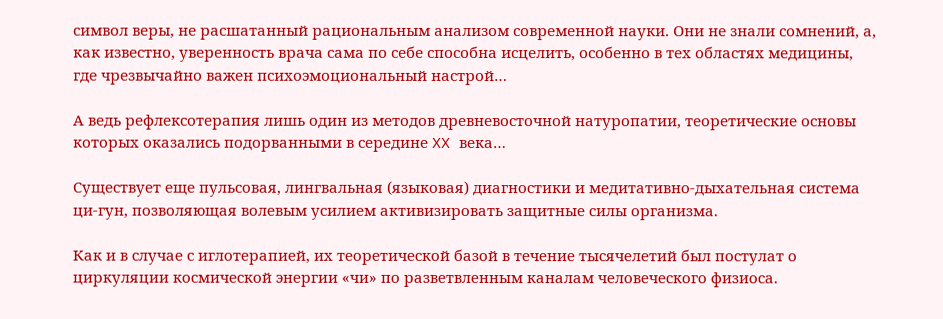символ веры, не расшатанный рациональным анализом современной науки. Они не знали сомнений, а, как известно, уверенность врача сама по себе способна исцелить, особенно в тех областях медицины, где чрезвычайно важен психоэмоциональный настрой…

А ведь рефлексотерапия лишь один из методов древневосточной натуропатии, теоретические основы которых оказались подорванными в середине XX века…

Существует еще пульсовая, лингвальная (языковая) диагностики и медитативно-дыхательная система ци-гун, позволяющая волевым усилием активизировать защитные силы организма.

Как и в случае с иглотерапией, их теоретической базой в течение тысячелетий был постулат о циркуляции космической энергии «чи» по разветвленным каналам человеческого физиоса.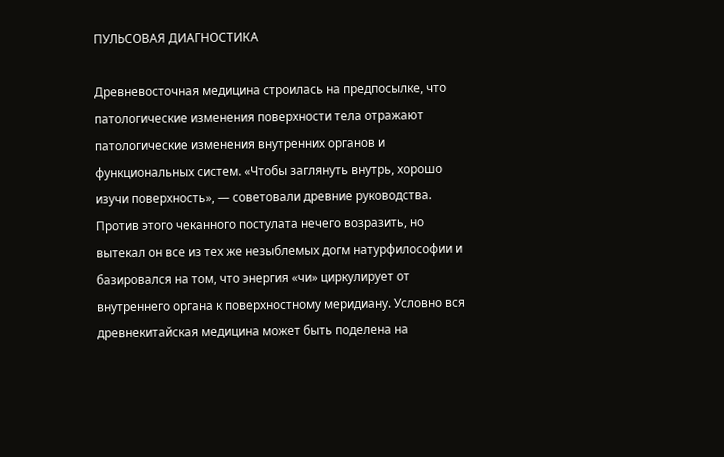ПУЛЬСОВАЯ ДИАГНОСТИКА

Древневосточная медицина строилась на предпосылке, что патологические изменения поверхности тела отражают патологические изменения внутренних органов и функциональных систем. «Чтобы заглянуть внутрь, хорошо изучи поверхность», — советовали древние руководства. Против этого чеканного постулата нечего возразить, но вытекал он все из тех же незыблемых догм натурфилософии и базировался на том, что энергия «чи» циркулирует от внутреннего органа к поверхностному меридиану. Условно вся древнекитайская медицина может быть поделена на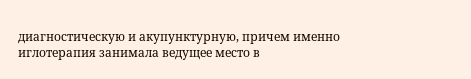диагностическую и акупунктурную, причем именно иглотерапия занимала ведущее место в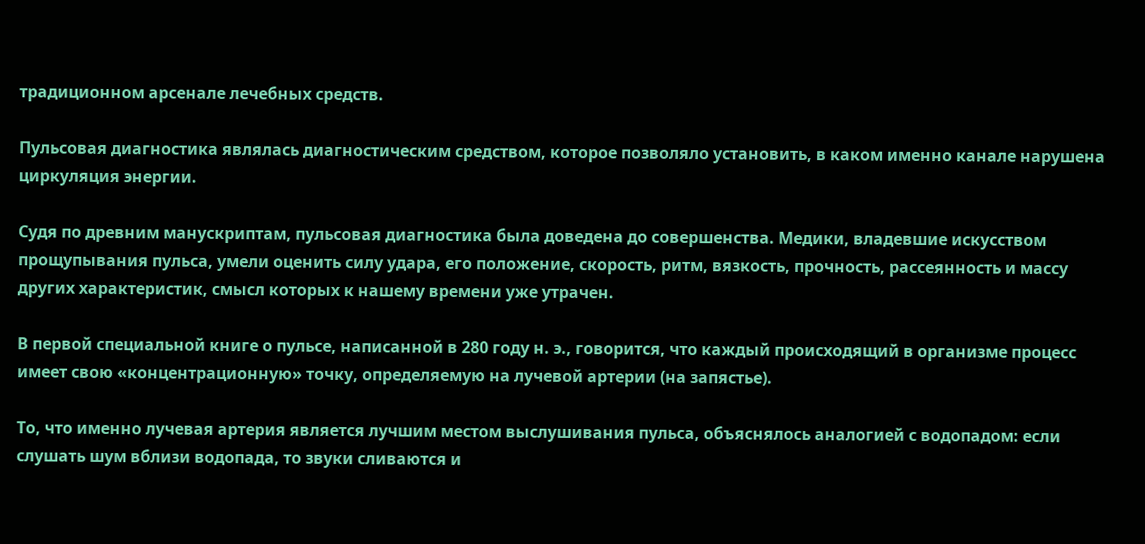традиционном арсенале лечебных средств.

Пульсовая диагностика являлась диагностическим средством, которое позволяло установить, в каком именно канале нарушена циркуляция энергии.

Судя по древним манускриптам, пульсовая диагностика была доведена до совершенства. Медики, владевшие искусством прощупывания пульса, умели оценить силу удара, его положение, скорость, ритм, вязкость, прочность, рассеянность и массу других характеристик, смысл которых к нашему времени уже утрачен.

В первой специальной книге о пульсе, написанной в 280 году н. э., говорится, что каждый происходящий в организме процесс имеет свою «концентрационную» точку, определяемую на лучевой артерии (на запястье).

То, что именно лучевая артерия является лучшим местом выслушивания пульса, объяснялось аналогией с водопадом: если слушать шум вблизи водопада, то звуки сливаются и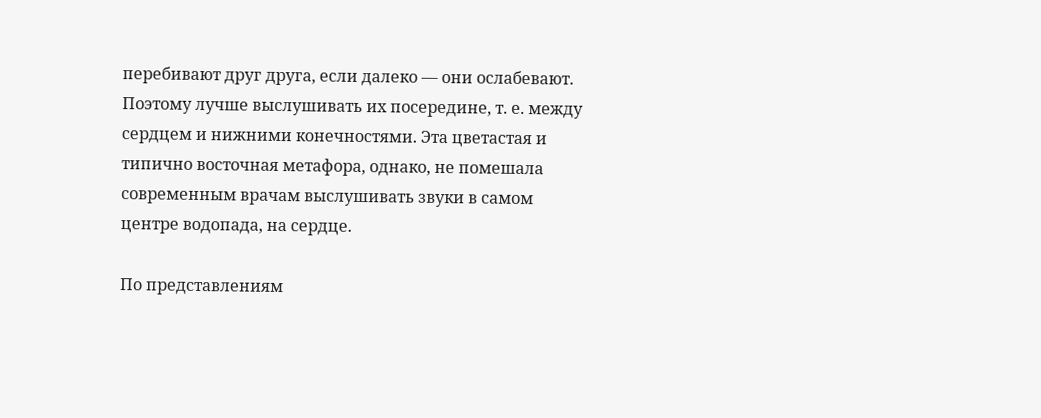перебивают друг друга, если далеко — они ослабевают. Поэтому лучше выслушивать их посередине, т. е. между сердцем и нижними конечностями. Эта цветастая и типично восточная метафора, однако, не помешала современным врачам выслушивать звуки в самом центре водопада, на сердце.

По представлениям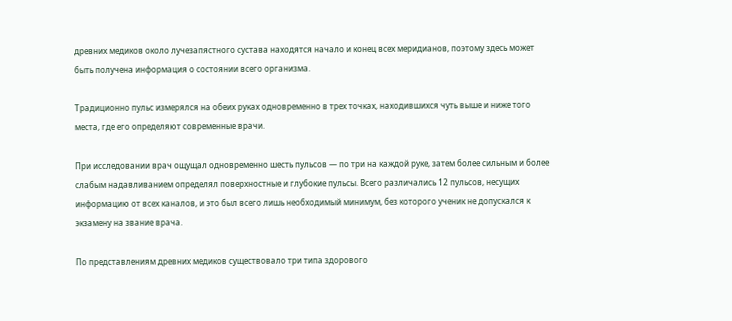древних медиков около лучезапястного сустава находятся начало и конец всех меридианов, поэтому здесь может быть получена информация о состоянии всего организма.

Традиционно пульс измерялся на обеих руках одновременно в трех точках, находившихся чуть выше и ниже того места, где его определяют современные врачи.

При исследовании врач ощущал одновременно шесть пульсов — по три на каждой руке, затем более сильным и более слабым надавливанием определял поверхностные и глубокие пульсы. Всего различались 12 пульсов, несущих информацию от всех каналов, и это был всего лишь необходимый минимум, без которого ученик не допускался к экзамену на звание врача.

По представлениям древних медиков существовало три типа здорового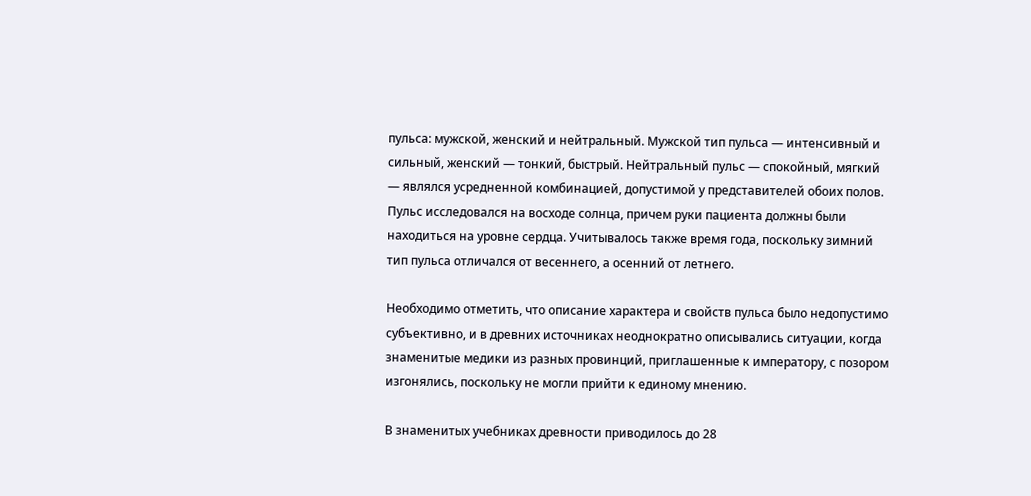пульса: мужской, женский и нейтральный. Мужской тип пульса — интенсивный и сильный, женский — тонкий, быстрый. Нейтральный пульс — спокойный, мягкий — являлся усредненной комбинацией, допустимой у представителей обоих полов. Пульс исследовался на восходе солнца, причем руки пациента должны были находиться на уровне сердца. Учитывалось также время года, поскольку зимний тип пульса отличался от весеннего, а осенний от летнего.

Необходимо отметить, что описание характера и свойств пульса было недопустимо субъективно, и в древних источниках неоднократно описывались ситуации, когда знаменитые медики из разных провинций, приглашенные к императору, с позором изгонялись, поскольку не могли прийти к единому мнению.

В знаменитых учебниках древности приводилось до 28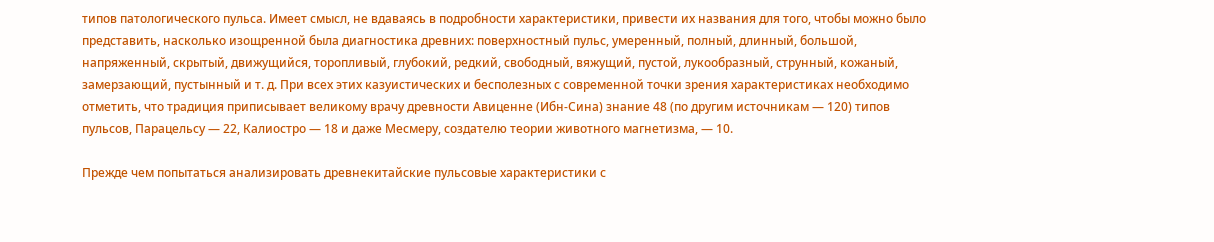типов патологического пульса. Имеет смысл, не вдаваясь в подробности характеристики, привести их названия для того, чтобы можно было представить, насколько изощренной была диагностика древних: поверхностный пульс, умеренный, полный, длинный, большой, напряженный, скрытый, движущийся, торопливый, глубокий, редкий, свободный, вяжущий, пустой, лукообразный, струнный, кожаный, замерзающий, пустынный и т. д. При всех этих казуистических и бесполезных с современной точки зрения характеристиках необходимо отметить, что традиция приписывает великому врачу древности Авиценне (Ибн-Сина) знание 48 (по другим источникам — 120) типов пульсов, Парацельсу — 22, Калиостро — 18 и даже Месмеру, создателю теории животного магнетизма, — 10.

Прежде чем попытаться анализировать древнекитайские пульсовые характеристики с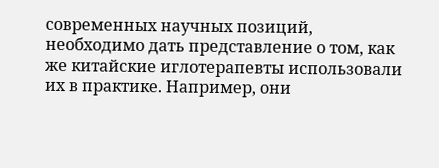современных научных позиций, необходимо дать представление о том, как же китайские иглотерапевты использовали их в практике. Например, они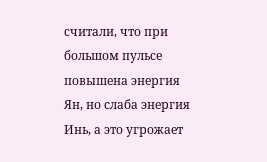считали, что при большом пульсе повышена энергия Ян, но слаба энергия Инь, а это угрожает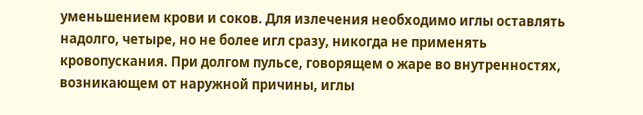уменьшением крови и соков. Для излечения необходимо иглы оставлять надолго, четыре, но не более игл сразу, никогда не применять кровопускания. При долгом пульсе, говорящем о жаре во внутренностях, возникающем от наружной причины, иглы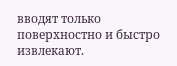вводят только поверхностно и быстро извлекают.